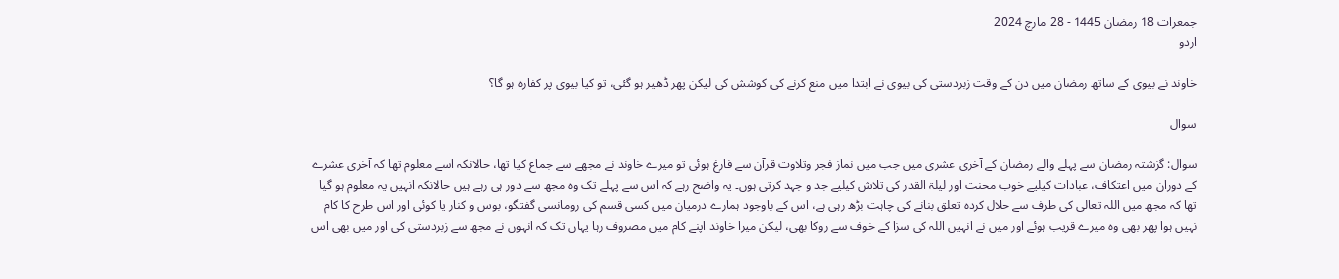جمعرات 18 رمضان 1445 - 28 مارچ 2024
اردو

خاوند نے بیوی کے ساتھ رمضان میں دن کے وقت زبردستی کی بیوی نے ابتدا میں منع کرنے کی کوشش کی لیکن پھر ڈھیر ہو گئی، تو کیا بیوی پر کفارہ ہو گا؟

سوال

سوال: گزشتہ رمضان سے پہلے والے رمضان کے آخری عشری میں جب میں نماز فجر وتلاوت قرآن سے فارغ ہوئی تو میرے خاوند نے مجھے سے جماع کیا تھا، حالانکہ اسے معلوم تھا کہ آخری عشرے کے دوران میں اعتکاف، عبادات کیلیے خوب محنت اور لیلۃ القدر کی تلاش کیلیے جد و جہد کرتی ہوں۔ یہ واضح رہے کہ اس سے پہلے تک وہ مجھ سے دور ہی رہے ہیں حالانکہ انہیں یہ معلوم ہو گیا تھا کہ مجھ میں اللہ تعالی کی طرف سے حلال کردہ تعلق بنانے کی چاہت بڑھ رہی ہے، اس کے باوجود ہمارے درمیان میں کسی قسم کی رومانسی گفتگو، بوس و کنار یا کوئی اور اس طرح کا کام نہیں ہوا پھر بھی وہ میرے قریب ہوئے اور میں نے انہیں اللہ کی سزا کے خوف سے روکا بھی، لیکن میرا خاوند اپنے کام میں مصروف رہا یہاں تک کہ انہوں نے مجھ سے زبردستی کی اور میں بھی اس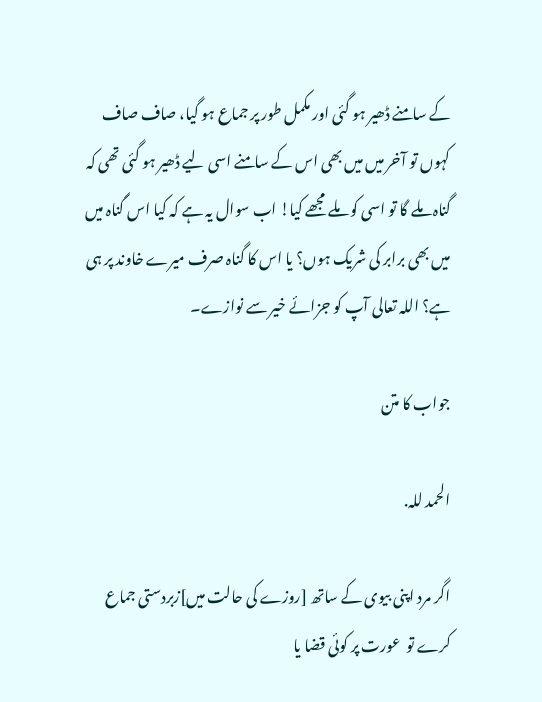کے سامنے ڈھیر ہو گئی اور مکمل طور پر جماع ہو گیا، صاف صاف کہوں تو آخر میں میں بھی اس کے سامنے اسی لیے ڈھیر ہو گئی تھی کہ گناہ ملے گا تو اسی کو ملے مجھے کیا! اب سوال یہ ہے کہ کیا اس گناہ میں میں بھی برابر کی شریک ہوں؟ یا اس کا گناہ صرف میرے خاوند پر ہی ہے؟ اللہ تعالی آپ کو جزائے خیر سے نوازے۔

جواب کا متن

الحمد للہ.

اگر مرد اپنی بیوی کے ساتھ [روزے کی حالت میں]زبردستی جماع کرے تو  عورت پر کوئی قضا یا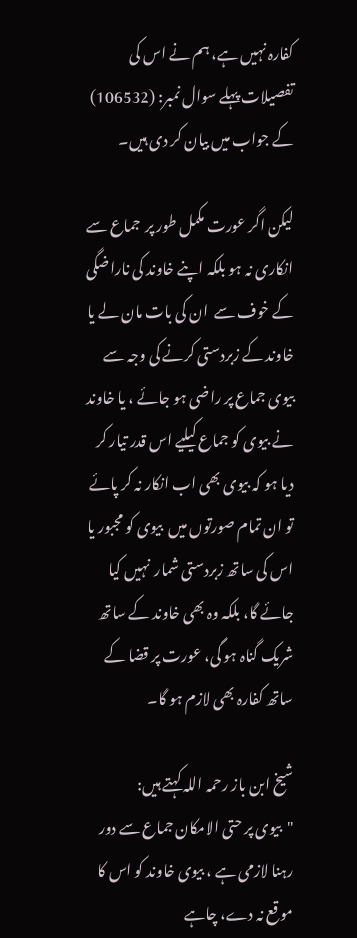کفارہ نہیں ہے، ہم نے اس کی تفصیلات پہلے سوال نمبر: (106532) کے جواب میں بیان کر دی ہیں۔

لیکن اگر عورت مکمل طور پر  جماع سے انکاری نہ ہو بلکہ اپنے خاوند کی ناراضگی کے خوف سے  ان کی بات مان لے یا خاوند کے زبردستی کرنے کی وجہ سے بیوی جماع پر راضی ہو جائے ، یا خاوند نے بیوی کو جماع کیلیے اس قدر تیار کر دیا ہو کہ بیوی بھی اب انکار نہ کر پائے تو ان تمام صورتوں میں  بیوی کو مجبور یا اس کی ساتھ زبردستی شمار  نہیں کیا جائے گا، بلکہ وہ بھی خاوند کے ساتھ شریک گناہ ہو گی، عورت پر قضا کے ساتھ کفارہ بھی لازم ہو گا۔

شیخ ابن باز رحمہ اللہ کہتے ہیں:
"بیوی پر حتی الامکان جماع سے دور رہنا لازمی ہے ، بیوی خاوند کو اس کا موقع نہ دے، چاہے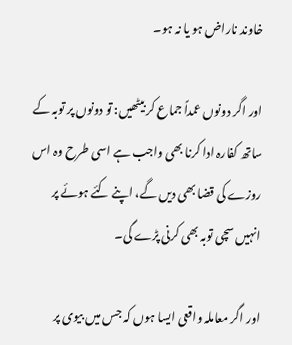خاوند ناراض ہو یا نہ ہو۔

اور اگر دونوں عمداً جماع کر بیٹھیں: تو دونوں پر توبہ کے ساتھ کفارہ ادا کرنا بھی واجب ہے اسی طرح وہ اس روزے کی قضا بھی دیں گے، اپنے کئے ہوئے پر انہیں سچی توبہ بھی کرنی پڑے گی۔

اور اگر معاملہ واقعی ایسا ہوں کہ جس میں بیوی پر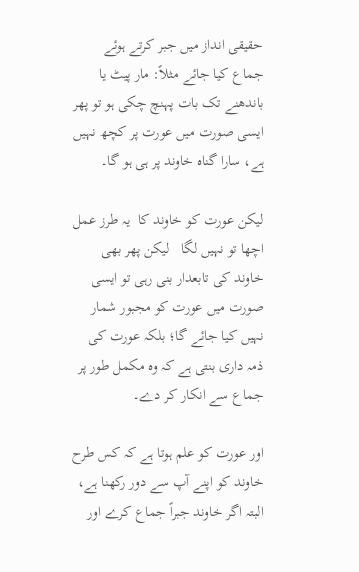حقیقی انداز میں جبر کرتے ہوئے جماع کیا جائے مثلاً: مار پیٹ یا باندھنے تک بات پہنچ چکی ہو تو پھر ایسی صورت میں عورت پر کچھ نہیں ہے، سارا گناہ خاوند پر ہی ہو گا۔

لیکن عورت کو خاوند کا  یہ طرز عمل اچھا تو نہیں لگا   لیکن پھر بھی خاوند کی تابعدار بنی رہی تو ایسی صورت میں عورت کو مجبور شمار نہیں کیا جائے گا؛ بلکہ عورت کی ذمہ داری بنتی ہے کہ وہ مکمل طور پر جماع سے انکار کر دے۔

اور عورت کو علم ہوتا ہے کہ کس طرح خاوند کو اپنے آپ سے دور رکھنا ہے، البتہ اگر خاوند جبراً جماع کرے اور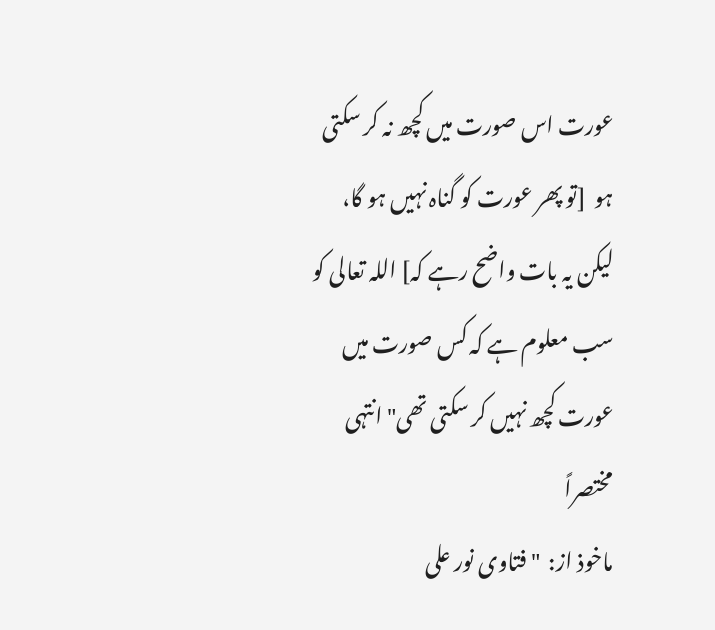عورت اس صورت میں کچھ نہ کر سکتی ہو  [تو پھر عورت کو گناہ نہیں ہو گا، لیکن یہ بات واضح رہے کہ] اللہ تعالی کو سب معلوم ہے کہ کس صورت میں عورت کچھ نہیں کر سکتی تھی" انتہی مختصراً
ماخوذ از:  "فتاوى نور على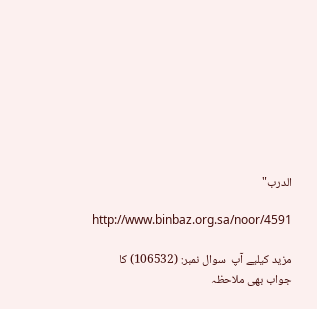الدرب"

http://www.binbaz.org.sa/noor/4591

مزید کیلیے آپ  سوال نمبر: (106532) کا جواب بھی ملاحظہ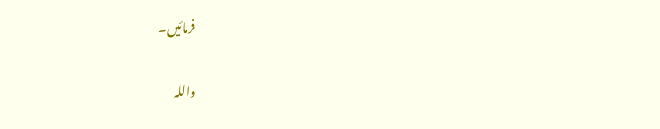فرمائیں۔

واللہ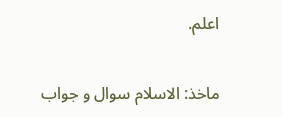اعلم.

ماخذ: الاسلام سوال و جواب